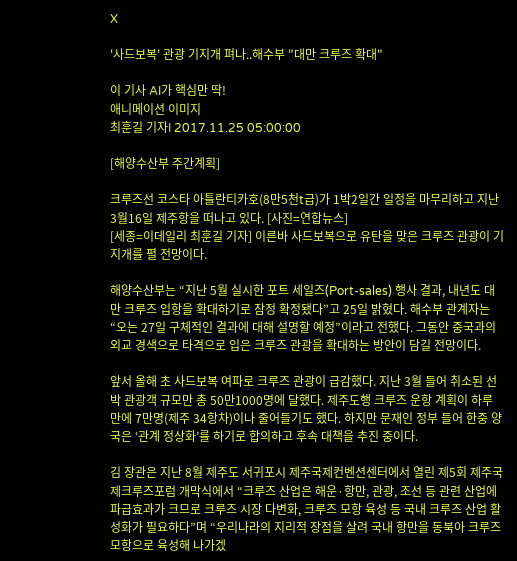X

'사드보복' 관광 기지개 펴나..해수부 "대만 크루즈 확대"

이 기사 AI가 핵심만 딱!
애니메이션 이미지
최훈길 기자I 2017.11.25 05:00:00

[해양수산부 주간계획]

크루즈선 코스타 아틀란티카호(8만5천t급)가 1박2일간 일정을 마무리하고 지난 3월16일 제주항을 떠나고 있다. [사진=연합뉴스]
[세종=이데일리 최훈길 기자] 이른바 사드보복으로 유탄을 맞은 크루즈 관광이 기지개를 펼 전망이다.

해양수산부는 “지난 5월 실시한 포트 세일즈(Port-sales) 행사 결과, 내년도 대만 크루즈 입항을 확대하기로 잠정 확정됐다”고 25일 밝혔다. 해수부 관계자는 “오는 27일 구체적인 결과에 대해 설명할 예정”이라고 전했다. 그동안 중국과의 외교 경색으로 타격으로 입은 크루즈 관광을 확대하는 방안이 담길 전망이다.

앞서 올해 초 사드보복 여파로 크루즈 관광이 급감했다. 지난 3월 들어 취소된 선박 관광객 규모만 총 50만1000명에 달했다. 제주도행 크루즈 운항 계획이 하루 만에 7만명(제주 34항차)이나 줄어들기도 했다. 하지만 문재인 정부 들어 한중 양국은 ‘관계 정상화’를 하기로 합의하고 후속 대책을 추진 중이다.

김 장관은 지난 8월 제주도 서귀포시 제주국제컨벤션센터에서 열린 제5회 제주국제크루즈포럼 개막식에서 “크루즈 산업은 해운·항만, 관광, 조선 등 관련 산업에 파급효과가 크므로 크루즈 시장 다변화, 크루즈 모항 육성 등 국내 크루즈 산업 활성화가 필요하다”며 “우리나라의 지리적 장점을 살려 국내 항만을 동북아 크루즈 모항으로 육성해 나가겠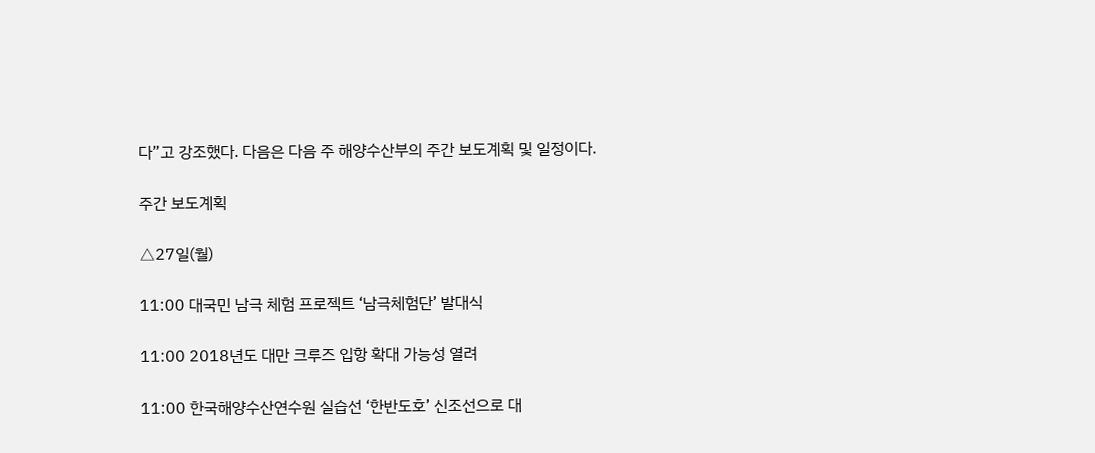다”고 강조했다. 다음은 다음 주 해양수산부의 주간 보도계획 및 일정이다.

주간 보도계획

△27일(월)

11:00 대국민 남극 체험 프로젝트 ‘남극체험단’ 발대식

11:00 2018년도 대만 크루즈 입항 확대 가능성 열려

11:00 한국해양수산연수원 실습선 ‘한반도호’ 신조선으로 대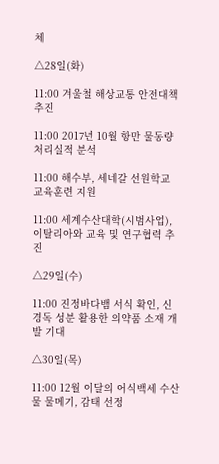체

△28일(화)

11:00 겨울철 해상교통 안전대책 추진

11:00 2017년 10월 항만 물동량 처리실적 분석

11:00 해수부, 세네갈 선원학교 교육훈련 지원

11:00 세계수산대학(시범사업), 이탈리아와 교육 및 연구협력 추진

△29일(수)

11:00 진정바다뱀 서식 확인, 신경독 성분 활용한 의약품 소재 개발 기대

△30일(목)

11:00 12월 이달의 어식백세 수산물 물메기, 감태 선정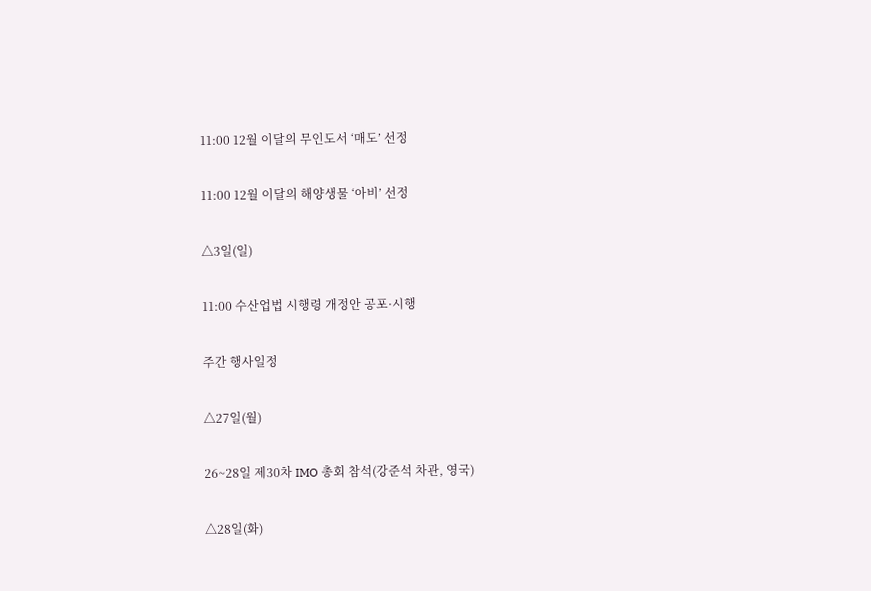11:00 12월 이달의 무인도서 ‘매도’ 선정

11:00 12월 이달의 해양생물 ‘아비’ 선정

△3일(일)

11:00 수산업법 시행령 개정안 공포·시행

주간 행사일정

△27일(월)

26~28일 제30차 IMO 총회 참석(강준석 차관, 영국)

△28일(화)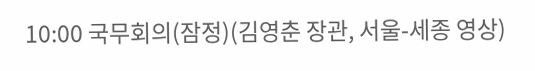10:00 국무회의(잠정)(김영춘 장관, 서울-세종 영상)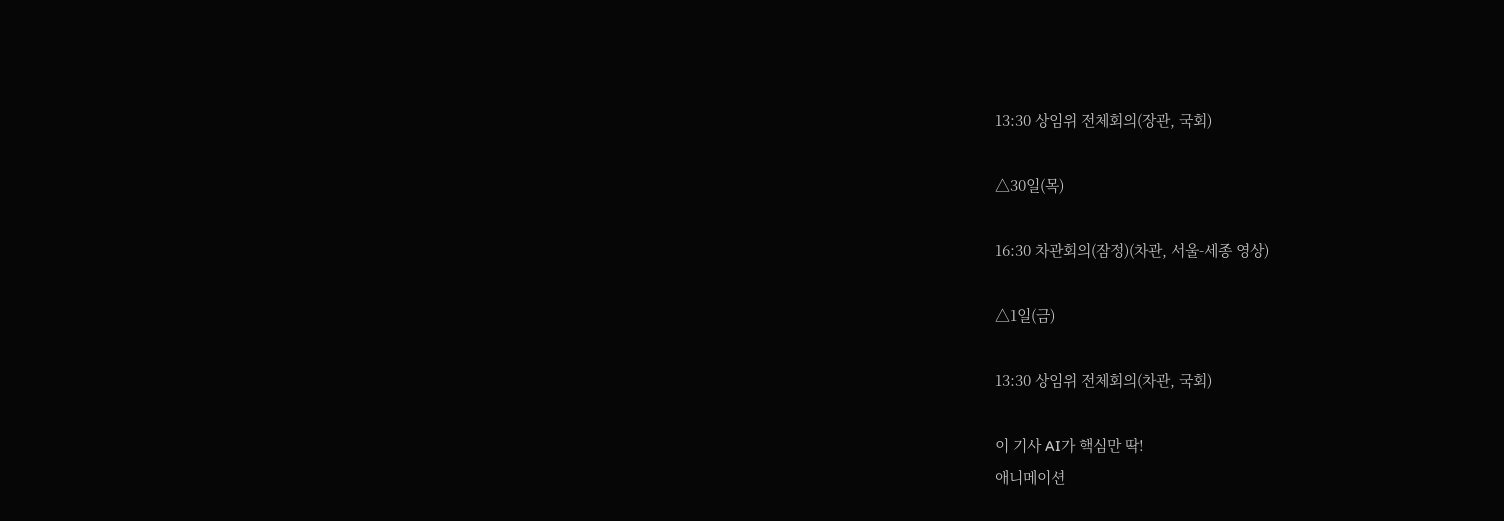13:30 상임위 전체회의(장관, 국회)

△30일(목)

16:30 차관회의(잠정)(차관, 서울-세종 영상)

△1일(금)

13:30 상임위 전체회의(차관, 국회)

이 기사 AI가 핵심만 딱!
애니메이션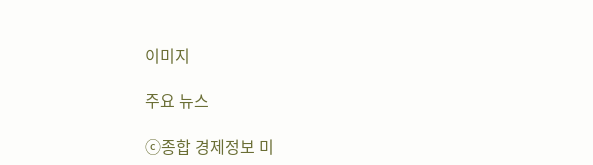이미지

주요 뉴스

ⓒ종합 경제정보 미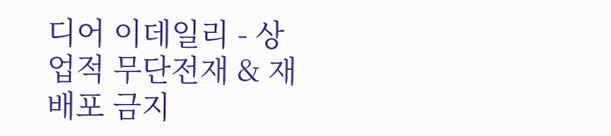디어 이데일리 - 상업적 무단전재 & 재배포 금지